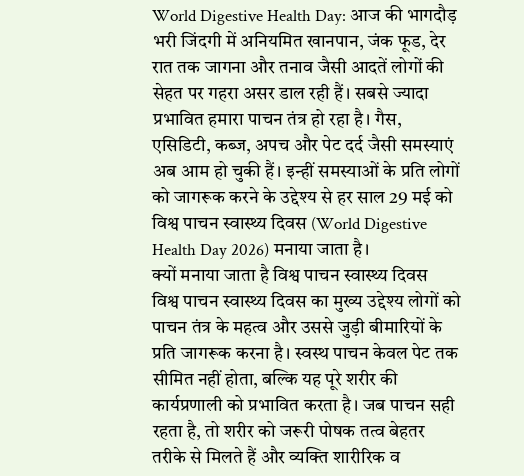World Digestive Health Day: आज की भागदौड़ भरी जिंदगी में अनियमित खानपान, जंक फूड, देर रात तक जागना और तनाव जैसी आदतें लोगों की सेहत पर गहरा असर डाल रही हैं। सबसे ज्यादा प्रभावित हमारा पाचन तंत्र हो रहा है। गैस, एसिडिटी, कब्ज, अपच और पेट दर्द जैसी समस्याएं अब आम हो चुकी हैं। इन्हीं समस्याओं के प्रति लोगों को जागरूक करने के उद्देश्य से हर साल 29 मई को विश्व पाचन स्वास्थ्य दिवस (World Digestive Health Day 2026) मनाया जाता है।
क्यों मनाया जाता है विश्व पाचन स्वास्थ्य दिवस
विश्व पाचन स्वास्थ्य दिवस का मुख्य उद्देश्य लोगों को पाचन तंत्र के महत्व और उससे जुड़ी बीमारियों के प्रति जागरूक करना है। स्वस्थ पाचन केवल पेट तक सीमित नहीं होता, बल्कि यह पूरे शरीर की कार्यप्रणाली को प्रभावित करता है। जब पाचन सही रहता है, तो शरीर को जरूरी पोषक तत्व बेहतर तरीके से मिलते हैं और व्यक्ति शारीरिक व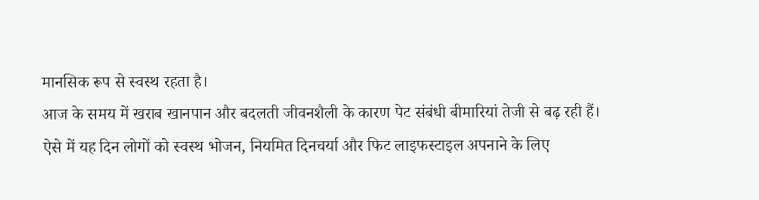मानसिक रूप से स्वस्थ रहता है।
आज के समय में खराब खानपान और बदलती जीवनशैली के कारण पेट संबंधी बीमारियां तेजी से बढ़ रही हैं। ऐसे में यह दिन लोगों को स्वस्थ भोजन, नियमित दिनचर्या और फिट लाइफस्टाइल अपनाने के लिए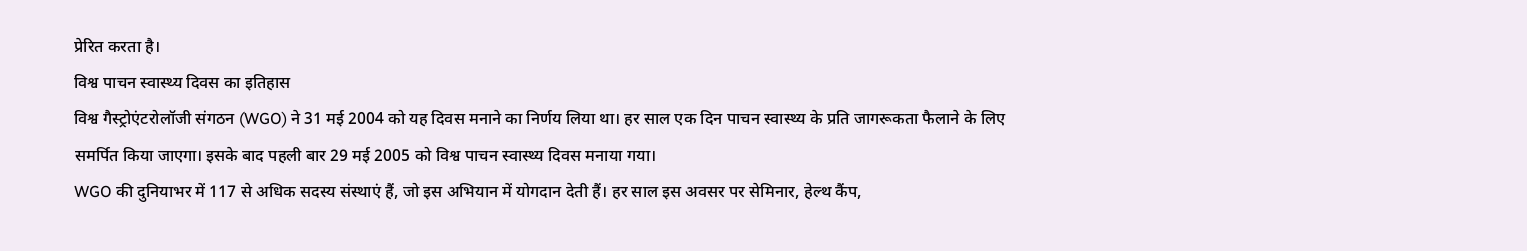प्रेरित करता है।
विश्व पाचन स्वास्थ्य दिवस का इतिहास
विश्व गैस्ट्रोएंटरोलॉजी संगठन (WGO) ने 31 मई 2004 को यह दिवस मनाने का निर्णय लिया था। हर साल एक दिन पाचन स्वास्थ्य के प्रति जागरूकता फैलाने के लिए समर्पित किया जाएगा। इसके बाद पहली बार 29 मई 2005 को विश्व पाचन स्वास्थ्य दिवस मनाया गया।
WGO की दुनियाभर में 117 से अधिक सदस्य संस्थाएं हैं, जो इस अभियान में योगदान देती हैं। हर साल इस अवसर पर सेमिनार, हेल्थ कैंप,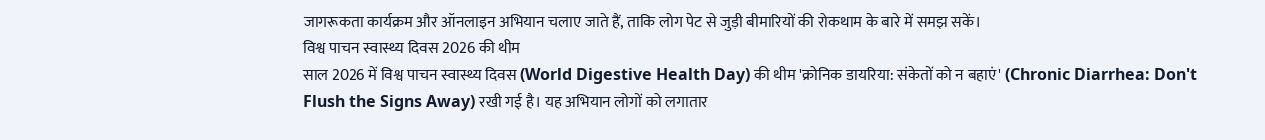जागरूकता कार्यक्रम और ऑनलाइन अभियान चलाए जाते हैं, ताकि लोग पेट से जुड़ी बीमारियों की रोकथाम के बारे में समझ सकें।
विश्व पाचन स्वास्थ्य दिवस 2026 की थीम
साल 2026 में विश्व पाचन स्वास्थ्य दिवस (World Digestive Health Day) की थीम 'क्रोनिक डायरिया: संकेतों को न बहाएं' (Chronic Diarrhea: Don't Flush the Signs Away) रखी गई है। यह अभियान लोगों को लगातार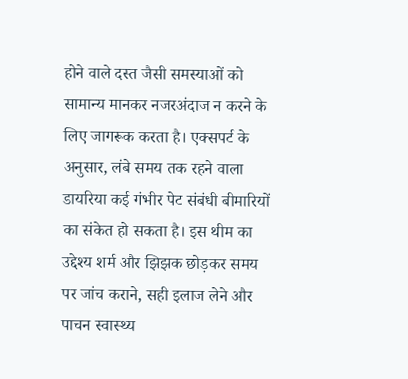होने वाले दस्त जैसी समस्याओं को सामान्य मानकर नजरअंदाज न करने के लिए जागरूक करता है। एक्सपर्ट के अनुसार, लंबे समय तक रहने वाला डायरिया कई गंभीर पेट संबंधी बीमारियों का संकेत हो सकता है। इस थीम का उद्देश्य शर्म और झिझक छोड़कर समय पर जांच कराने, सही इलाज लेने और पाचन स्वास्थ्य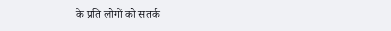के प्रति लोगों को सतर्क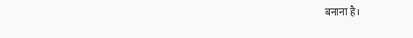बनाना है।